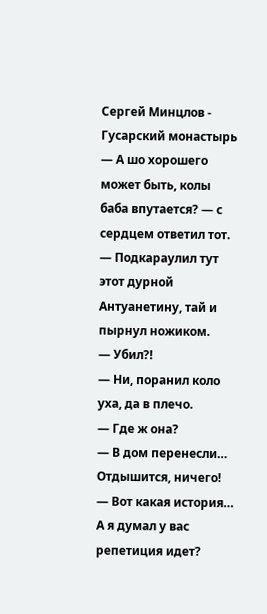Сергей Минцлов - Гусарский монастырь
— А шо хорошего может быть, колы баба впутается? — с сердцем ответил тот. — Подкараулил тут этот дурной Антуанетину, тай и пырнул ножиком.
— Убил?!
— Ни, поранил коло уха, да в плечо.
— Где ж она?
— В дом перенесли… Отдышится, ничего!
— Вот какая история… А я думал у вас репетиция идет?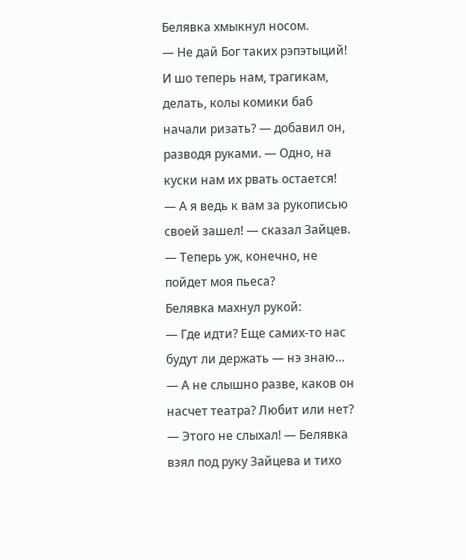Белявка хмыкнул носом.
— Не дай Бог таких рэпэтыций! И шо теперь нам, трагикам, делать, колы комики баб начали ризать? — добавил он, разводя руками. — Одно, на куски нам их рвать остается!
— А я ведь к вам за рукописью своей зашел! — сказал Зайцев. — Теперь уж, конечно, не пойдет моя пьеса?
Белявка махнул рукой:
— Где идти? Еще самих-то нас будут ли держать — нэ знаю…
— А не слышно разве, каков он насчет театра? Любит или нет?
— Этого не слыхал! — Белявка взял под руку Зайцева и тихо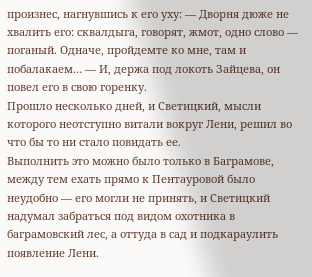произнес, нагнувшись к его уху: — Дворня дюже не хвалить его: сквалдыга, говорят, жмот, одно слово — поганый. Одначе, пройдемте ко мне, там и побалакаем… — И, держа под локоть Зайцева, он повел его в свою горенку.
Прошло несколько дней, и Светицкий, мысли которого неотступно витали вокруг Лени, решил во что бы то ни стало повидать ее.
Выполнить это можно было только в Баграмове, между тем ехать прямо к Пентауровой было неудобно — его могли не принять, и Светицкий надумал забраться под видом охотника в баграмовский лес, а оттуда в сад и подкараулить появление Лени.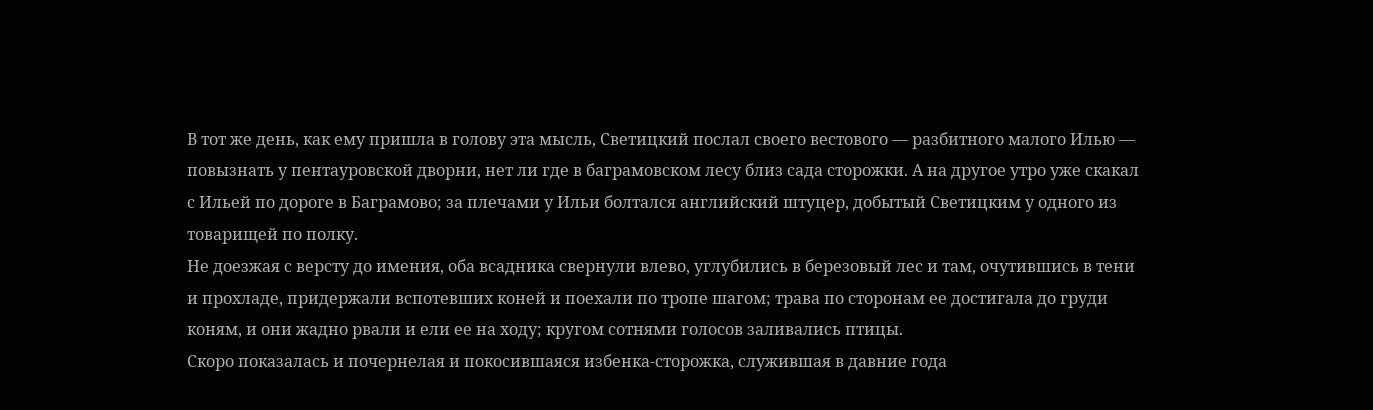В тот же день, как ему пришла в голову эта мысль, Светицкий послал своего вестового — разбитного малого Илью — повызнать у пентауровской дворни, нет ли где в баграмовском лесу близ сада сторожки. А на другое утро уже скакал с Ильей по дороге в Баграмово; за плечами у Ильи болтался английский штуцер, добытый Светицким у одного из товарищей по полку.
Не доезжая с версту до имения, оба всадника свернули влево, углубились в березовый лес и там, очутившись в тени и прохладе, придержали вспотевших коней и поехали по тропе шагом; трава по сторонам ее достигала до груди коням, и они жадно рвали и ели ее на ходу; кругом сотнями голосов заливались птицы.
Скоро показалась и почернелая и покосившаяся избенка-сторожка, служившая в давние года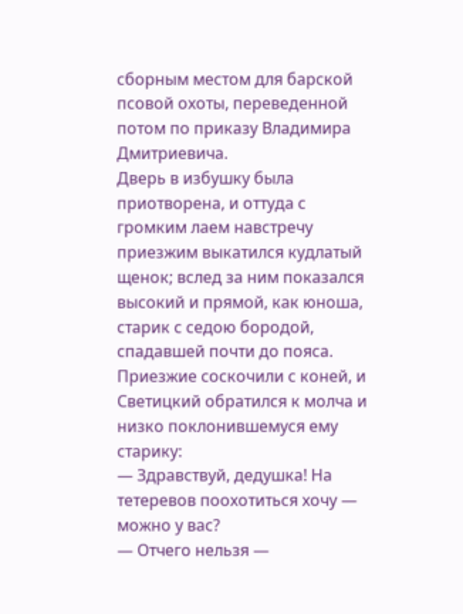сборным местом для барской псовой охоты, переведенной потом по приказу Владимира Дмитриевича.
Дверь в избушку была приотворена, и оттуда с громким лаем навстречу приезжим выкатился кудлатый щенок; вслед за ним показался высокий и прямой, как юноша, старик с седою бородой, спадавшей почти до пояса.
Приезжие соскочили с коней, и Светицкий обратился к молча и низко поклонившемуся ему старику:
— Здравствуй, дедушка! На тетеревов поохотиться хочу — можно у вас?
— Отчего нельзя —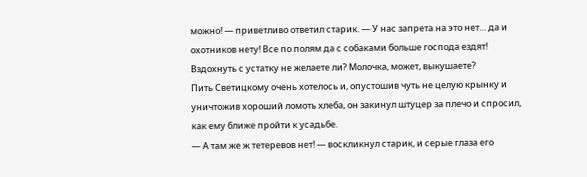можно! — приветливо ответил старик. — У нас запрета на это нет… да и охотников нету! Все по полям да с собаками больше господа ездят! Вздохнуть с устатку не желаете ли? Молочка, может, выкушаете?
Пить Светицкому очень хотелось и, опустошив чуть не целую крынку и уничтожив хороший ломоть хлеба, он закинул штуцер за плечо и спросил, как ему ближе пройти к усадьбе.
— А там же ж тетеревов нет! — воскликнул старик, и серые глаза его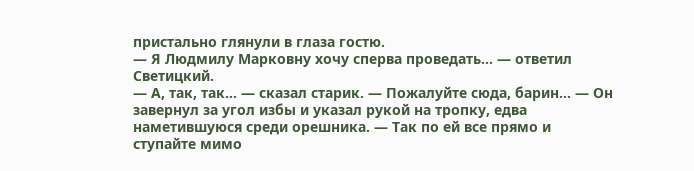пристально глянули в глаза гостю.
— Я Людмилу Марковну хочу сперва проведать… — ответил Светицкий.
— А, так, так… — сказал старик. — Пожалуйте сюда, барин… — Он завернул за угол избы и указал рукой на тропку, едва наметившуюся среди орешника. — Так по ей все прямо и ступайте мимо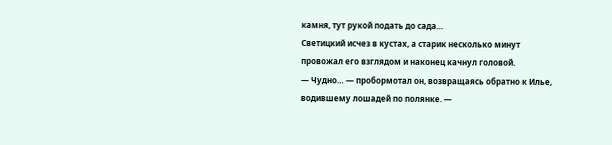камня, тут рукой подать до сада…
Светицкий исчез в кустах, а старик несколько минут провожал его взглядом и наконец качнул головой.
— Чудно… — пробормотал он, возвращаясь обратно к Илье, водившему лошадей по полянке. —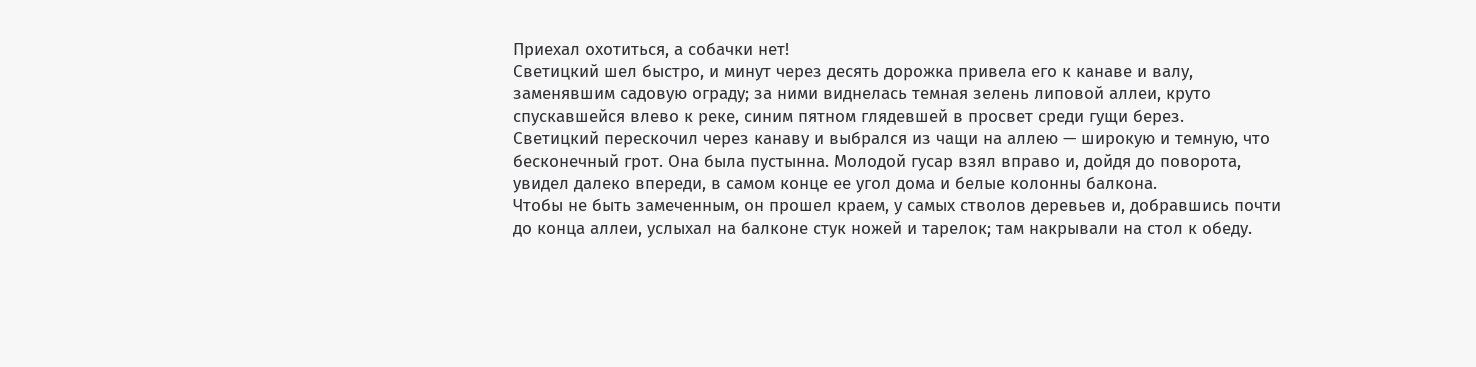Приехал охотиться, а собачки нет!
Светицкий шел быстро, и минут через десять дорожка привела его к канаве и валу, заменявшим садовую ограду; за ними виднелась темная зелень липовой аллеи, круто спускавшейся влево к реке, синим пятном глядевшей в просвет среди гущи берез.
Светицкий перескочил через канаву и выбрался из чащи на аллею — широкую и темную, что бесконечный грот. Она была пустынна. Молодой гусар взял вправо и, дойдя до поворота, увидел далеко впереди, в самом конце ее угол дома и белые колонны балкона.
Чтобы не быть замеченным, он прошел краем, у самых стволов деревьев и, добравшись почти до конца аллеи, услыхал на балконе стук ножей и тарелок; там накрывали на стол к обеду.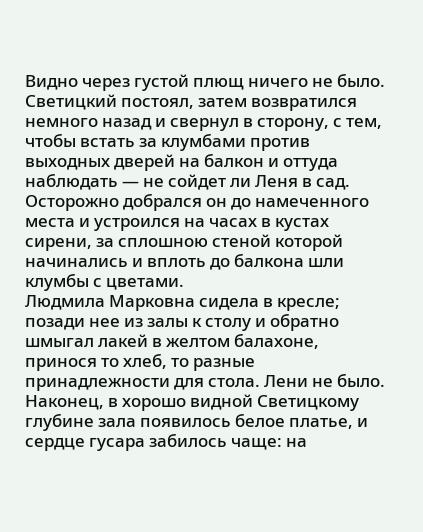Видно через густой плющ ничего не было.
Светицкий постоял, затем возвратился немного назад и свернул в сторону, с тем, чтобы встать за клумбами против выходных дверей на балкон и оттуда наблюдать — не сойдет ли Леня в сад.
Осторожно добрался он до намеченного места и устроился на часах в кустах сирени, за сплошною стеной которой начинались и вплоть до балкона шли клумбы с цветами.
Людмила Марковна сидела в кресле; позади нее из залы к столу и обратно шмыгал лакей в желтом балахоне, принося то хлеб, то разные принадлежности для стола. Лени не было.
Наконец, в хорошо видной Светицкому глубине зала появилось белое платье, и сердце гусара забилось чаще: на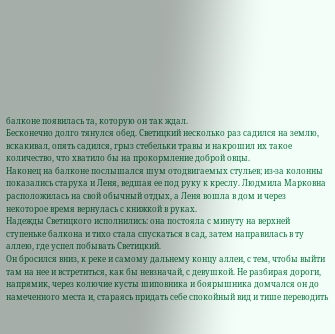балконе появилась та, которую он так ждал.
Бесконечно долго тянулся обед. Светицкий несколько раз садился на землю, вскакивал, опять садился, грыз стебельки травы и накрошил их такое количество, что хватило бы на прокормление доброй овцы.
Наконец на балконе послышался шум отодвигаемых стульев; из-за колонны показались старуха и Леня, ведшая ее под руку к креслу. Людмила Марковна расположилась на свой обычный отдых, а Леня вошла в дом и через некоторое время вернулась с книжкой в руках.
Надежды Светицкого исполнились: она постояла с минуту на верхней ступеньке балкона и тихо стала спускаться в сад, затем направилась в ту аллею, где успел побывать Светицкий.
Он бросился вниз, к реке и самому дальнему концу аллеи, с тем, чтобы выйти там на нее и встретиться, как бы невзначай, с девушкой. Не разбирая дороги, напрямик, через колючие кусты шиповника и боярышника домчался он до намеченного места и, стараясь придать себе спокойный вид и тише переводить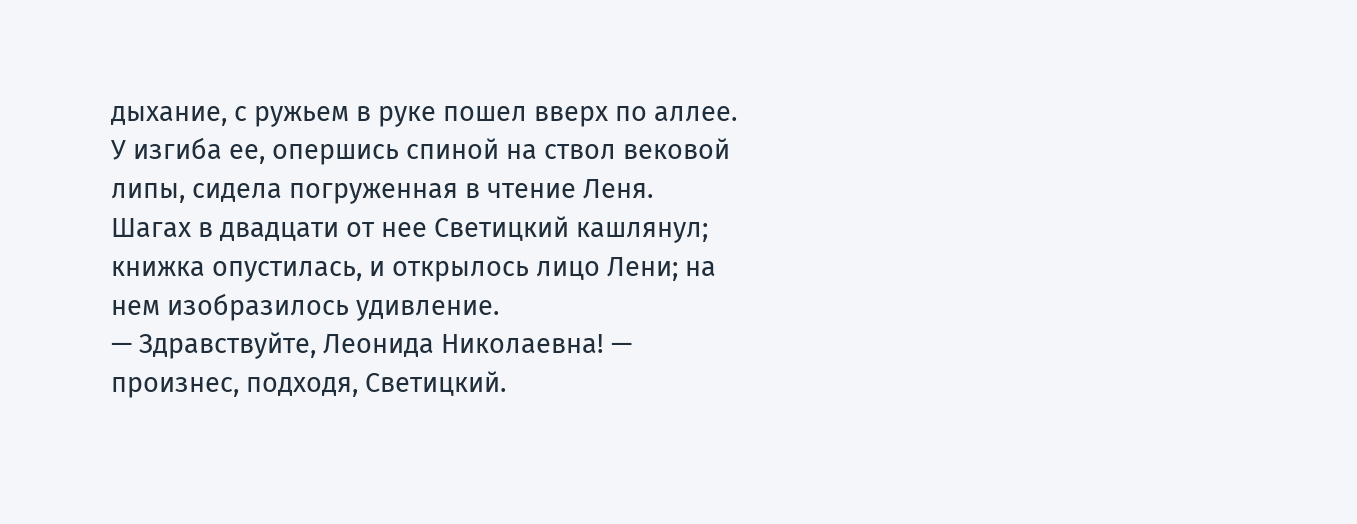дыхание, с ружьем в руке пошел вверх по аллее.
У изгиба ее, опершись спиной на ствол вековой липы, сидела погруженная в чтение Леня.
Шагах в двадцати от нее Светицкий кашлянул; книжка опустилась, и открылось лицо Лени; на нем изобразилось удивление.
— Здравствуйте, Леонида Николаевна! — произнес, подходя, Светицкий.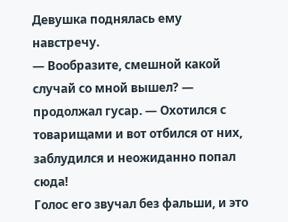Девушка поднялась ему навстречу.
— Вообразите, смешной какой случай со мной вышел? — продолжал гусар. — Охотился с товарищами и вот отбился от них, заблудился и неожиданно попал сюда!
Голос его звучал без фальши, и это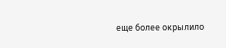еще более окрылило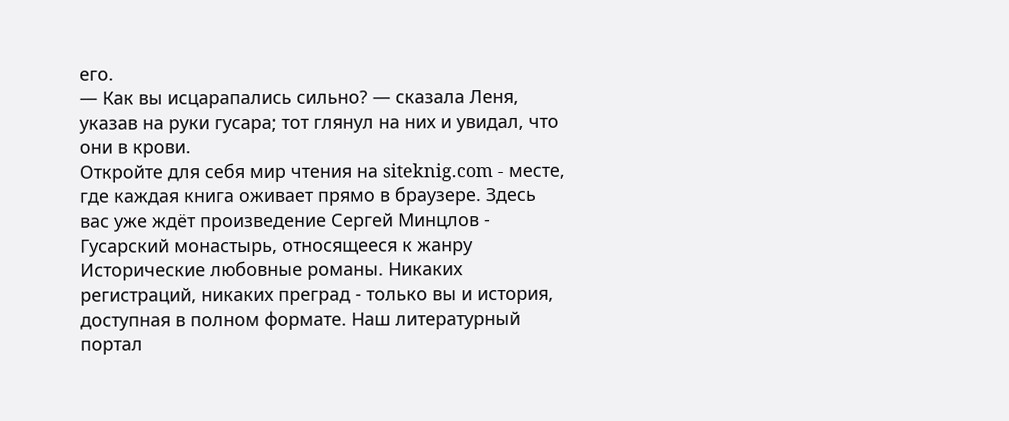его.
— Как вы исцарапались сильно? — сказала Леня, указав на руки гусара; тот глянул на них и увидал, что они в крови.
Откройте для себя мир чтения на siteknig.com - месте, где каждая книга оживает прямо в браузере. Здесь вас уже ждёт произведение Сергей Минцлов - Гусарский монастырь, относящееся к жанру Исторические любовные романы. Никаких регистраций, никаких преград - только вы и история, доступная в полном формате. Наш литературный портал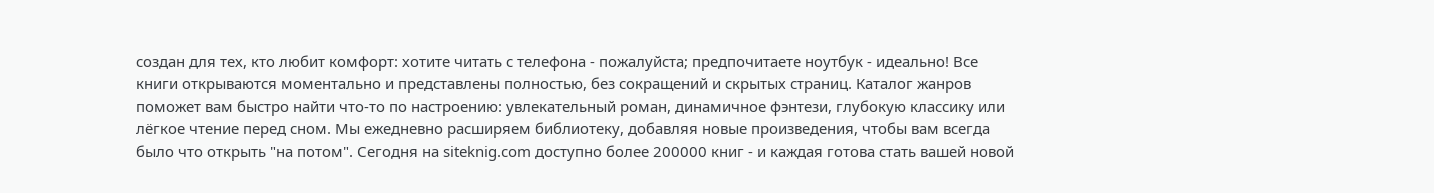создан для тех, кто любит комфорт: хотите читать с телефона - пожалуйста; предпочитаете ноутбук - идеально! Все книги открываются моментально и представлены полностью, без сокращений и скрытых страниц. Каталог жанров поможет вам быстро найти что-то по настроению: увлекательный роман, динамичное фэнтези, глубокую классику или лёгкое чтение перед сном. Мы ежедневно расширяем библиотеку, добавляя новые произведения, чтобы вам всегда было что открыть "на потом". Сегодня на siteknig.com доступно более 200000 книг - и каждая готова стать вашей новой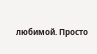любимой. Просто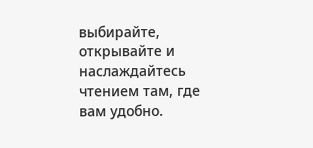выбирайте, открывайте и наслаждайтесь чтением там, где вам удобно.